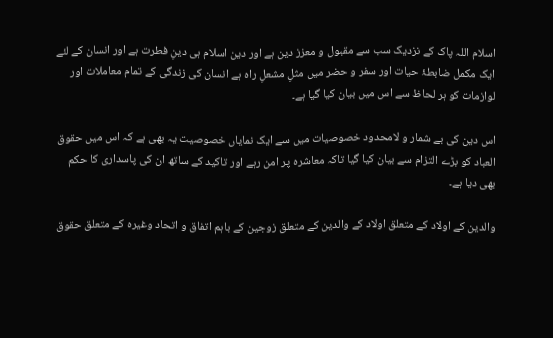اسلام اللہ پاک کے نزدیک سب سے مقبول و معزز دین ہے اور دین اسلام ہی دینِ فطرت ہے اور انسان کے لئے ایک مکمل ضابطۂ حیات اور سفر و حضر میں مثلِ مشعلِ راہ ہے انسان کی زندگی کے تمام معاملات اور لوازمات کو ہر لحاظ سے اس میں بیان کیا گیا ہے۔

اس دین کی بے شمار و لامحدود خصوصیات میں سے ایک نمایاں خصوصیت یہ بھی ہے کہ اس میں حقوق العباد کو بڑے التزام سے بیان کیا گیا تاکہ معاشرہ پر امن رہے اور تاکید کے ساتھ ان کی پاسداری کا حکم بھی دیا ہے۔

والدین کے اولاد کے متعلق اولاد کے والدین کے متعلق زوجین کے باہم اتفاق و اتحاد وغیرہ کے متعلق حقوق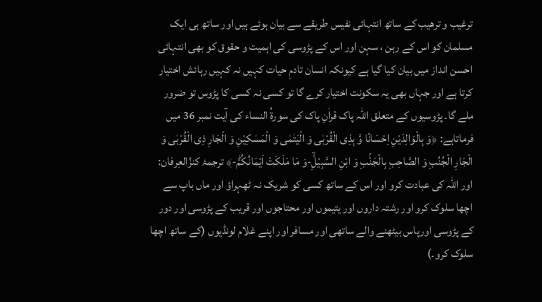ترغیب و ترھیب کے ساتھ انتہائی نفیس طریقے سے بیان ہوئے ہیں اور ساتھ ہی ایک مسلمان کو اس کے رہن ، سہن اور اس کے پڑوسی کی اہمیت و حقوق کو بھی انتہائی احسن انداز میں بیان کیا گیا ہے کیونکہ انسان تادمِ حیات کہیں نہ کہیں رہائش اختیار کرتا ہے اور جہاں بھی یہ سکونت اختیار کرے گا تو کسی نہ کسی کا پڑوس تو ضرور ملے گا۔ پڑوسیوں کے متعلق اللہ پاک قراٰنِ پاک کی سورۃُ النساء کی آیت نمبر 36 میں فرماتاہے: ﴿وَ بِالْوَالِدَیْنِ اِحْسَانًا وَّ بِذِی الْقُرْبٰى وَ الْیَتٰمٰى وَ الْمَسٰكِیْنِ وَ الْجَارِ ذِی الْقُرْبٰى وَ الْجَارِ الْجُنُبِ وَ الصَّاحِبِ بِالْجَنْۢبِ وَ ابْنِ السَّبِیْلِۙ-وَ مَا مَلَكَتْ اَیْمَانُكُمْؕ-﴾ ترجمۂ کنزُالعِرفان: اور اللہ کی عبادت کرو اور اس کے ساتھ کسی کو شریک نہ ٹھہراؤ اور ماں باپ سے اچھا سلوک کرو اور رشتہ داروں اور یتیموں اور محتاجوں اور قریب کے پڑوسی اور دور کے پڑوسی اورپاس بیٹھنے والے ساتھی اور مسافر اور اپنے غلام لونڈیوں (کے ساتھ اچھا سلوک کرو۔)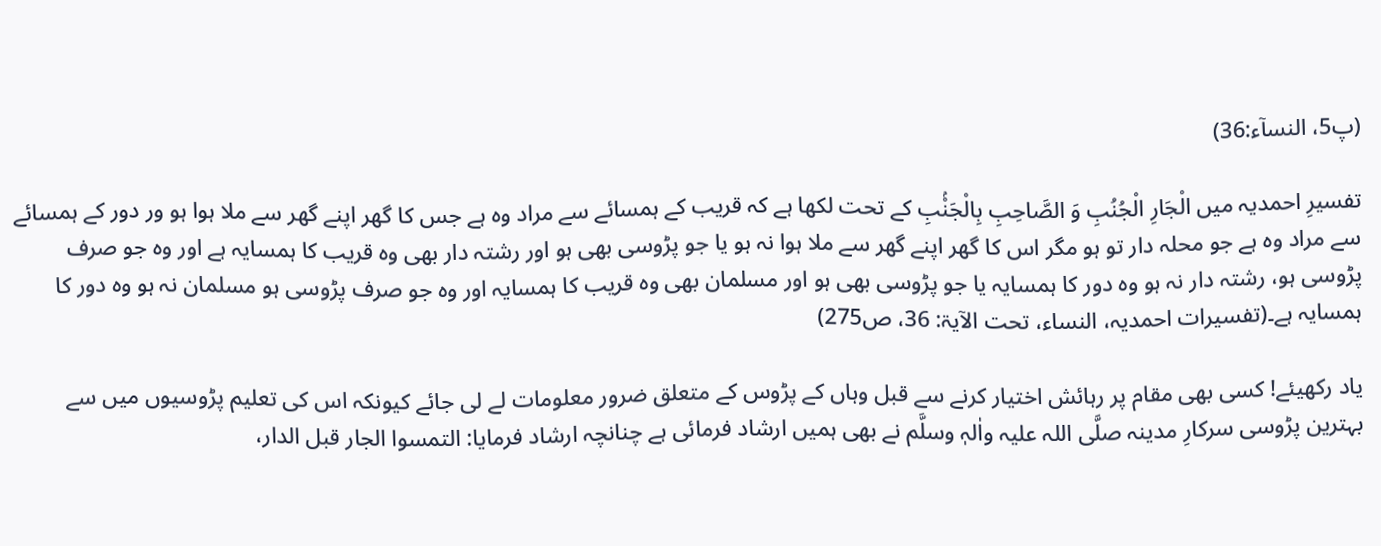(پ5، النسآء:36)

تفسیرِ احمدیہ میں الْجَارِ الْجُنُبِ وَ الصَّاحِبِ بِالْجَنْۢبِ کے تحت لکھا ہے کہ قریب کے ہمسائے سے مراد وہ ہے جس کا گھر اپنے گھر سے ملا ہوا ہو ور دور کے ہمسائے سے مراد وہ ہے جو محلہ دار تو ہو مگر اس کا گھر اپنے گھر سے ملا ہوا نہ ہو یا جو پڑوسی بھی ہو اور رشتہ دار بھی وہ قریب کا ہمسایہ ہے اور وہ جو صرف پڑوسی ہو، رشتہ دار نہ ہو وہ دور کا ہمسایہ یا جو پڑوسی بھی ہو اور مسلمان بھی وہ قریب کا ہمسایہ اور وہ جو صرف پڑوسی ہو مسلمان نہ ہو وہ دور کا ہمسایہ ہے۔(تفسیرات احمدیہ، النساء، تحت الآیۃ: 36، ص275)

یاد رکھیئے! کسی بھی مقام پر رہائش اختیار کرنے سے قبل وہاں کے پڑوس کے متعلق ضرور معلومات لے لی جائے کیونکہ اس کی تعلیم پڑوسیوں میں سے بہترین پڑوسی سرکارِ مدینہ صلَّی اللہ علیہ واٰلہٖ وسلَّم نے بھی ہمیں ارشاد فرمائی ہے چنانچہ ارشاد فرمایا: التمسوا الجار قبل الدار،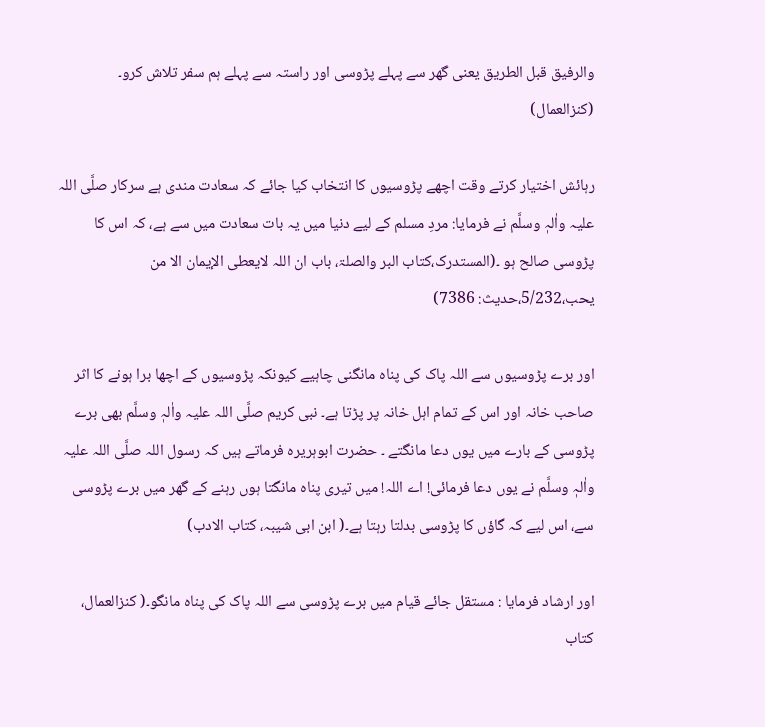والرفيق قبل الطريق یعنی گھر سے پہلے پڑوسی اور راستہ سے پہلے ہم سفر تلاش کرو۔ (کنزالعمال)

رہائش اختیار کرتے وقت اچھے پڑوسیوں کا انتخاب کیا جائے کہ سعادت مندی ہے سرکار صلَّی اللہ علیہ واٰلہٖ وسلَّم نے فرمایا: مردِ مسلم کے لیے دنیا میں یہ بات سعادت میں سے ہے، کہ اس کا پڑوسی صالح ہو ۔(المستدرک،کتاب البر والصلۃ، باب ان اللہ لایعطی الإیمان الا من یحب،5/232،حدیث: 7386)

اور برے پڑوسیوں سے اللہ پاک کی پناہ مانگنی چاہیے کیونکہ پڑوسیوں کے اچھا برا ہونے کا اثر صاحب خانہ اور اس کے تمام اہل خانہ پر پڑتا ہے۔ نبی کریم صلَّی اللہ علیہ واٰلہٖ وسلَّم بھی برے پڑوسی کے بارے میں یوں دعا مانگتے ۔ حضرت ابوہریرہ فرماتے ہیں کہ رسول اللہ صلَّی اللہ علیہ واٰلہٖ وسلَّم نے یوں دعا فرمائی! اے اللہ! میں تیری پناہ مانگتا ہوں رہنے کے گھر میں برے پڑوسی سے، اس لیے کہ گاؤں کا پڑوسی بدلتا رہتا ہے۔( ابن ابی شیبہ، کتاب الادب)

اور ارشاد فرمایا : مستقل جائے قیام میں برے پڑوسی سے اللہ پاک کی پناہ مانگو۔( کنزالعمال، کتاب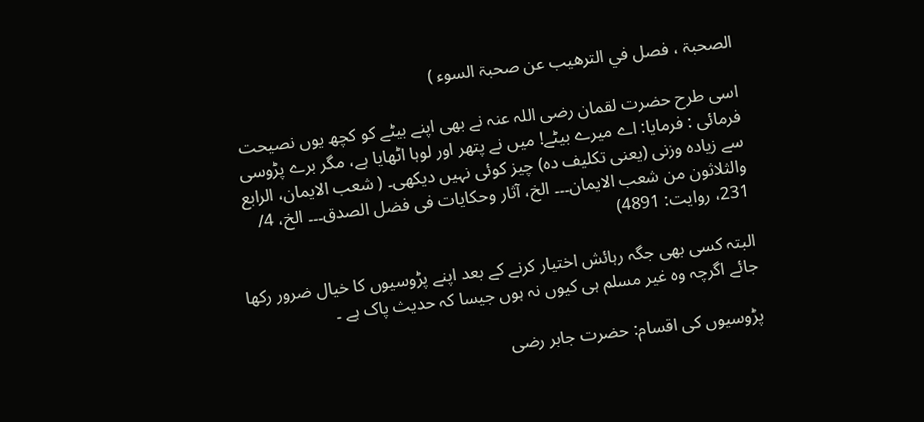الصحبۃ ، فصل في الترهيب عن صحبۃ السوء )

اسی طرح حضرت لقمان رضی اللہ عنہ نے بھی اپنے بیٹے کو کچھ یوں نصیحت فرمائی : فرمایا: اے میرے بیٹے! میں نے پتھر اور لوہا اٹھایا ہے، مگر برے پڑوسی سے زیادہ وزنی (یعنی تکلیف دہ) چیز کوئی نہیں دیکھی۔ ( شعب الایمان، الرابع والثلاثون من شعب الایمان۔۔۔ الخ، آثار وحکایات فی فضل الصدق۔۔۔ الخ، 4/ 231، روایت: 4891)

البتہ کسی بھی جگہ رہائش اختیار کرنے کے بعد اپنے پڑوسیوں کا خیال ضرور رکھا جائے اگرچہ وہ غیر مسلم ہی کیوں نہ ہوں جیسا کہ حدیث پاک ہے ۔

پڑوسیوں کی اقسام: حضرت جابر رضی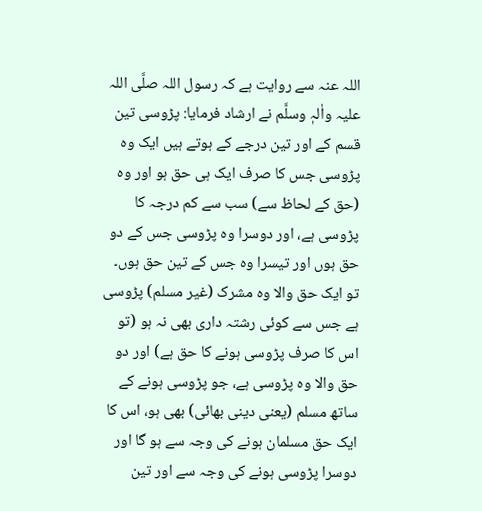اللہ عنہ سے روایت ہے کہ رسول اللہ صلَّی اللہ علیہ واٰلہٖ وسلَّم نے ارشاد فرمایا: پڑوسی تین قسم کے اور تین درجے کے ہوتے ہیں ایک وہ پڑوسی جس کا صرف ایک ہی حق ہو اور وہ (حق کے لحاظ سے) سب سے کم درجہ کا پڑوسی ہے، اور دوسرا وہ پڑوسی جس کے دو حق ہوں اور تیسرا وہ جس کے تین حق ہوں۔ تو ایک حق والا وہ مشرک (غیر مسلم) پڑوسی ہے جس سے کوئی رشتہ داری بھی نہ ہو (تو اس کا صرف پڑوسی ہونے کا حق ہے) اور دو حق والا وہ پڑوسی ہے، جو پڑوسی ہونے کے ساتھ مسلم (یعنی دینی بھائی) بھی ہو، اس کا ایک حق مسلمان ہونے کی وجہ سے ہو گا اور دوسرا پڑوسی ہونے کی وجہ سے اور تین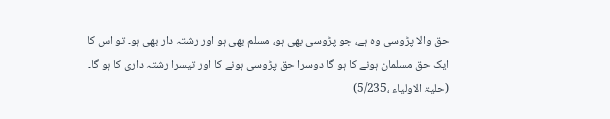حق والا پڑوسی وہ ہے، جو پڑوسی بھی ہو، مسلم بھی ہو اور رشتہ دار بھی ہو۔ تو اس کا ایک حق مسلمان ہونے کا ہو گا دوسرا حق پڑوسی ہونے کا اور تیسرا رشتہ داری کا ہو گا۔ (حليۃ الاولياء ،5/235)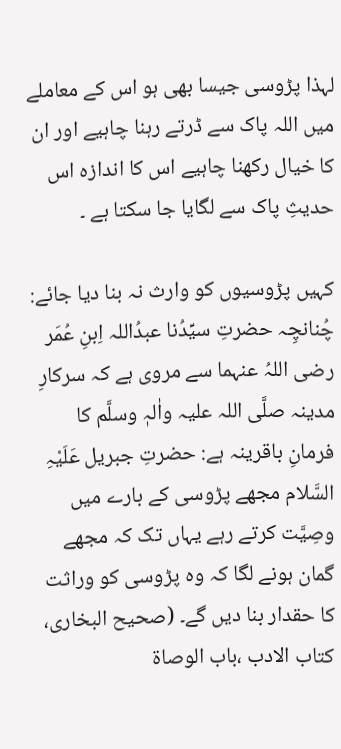لہذا پڑوسی جیسا بھی ہو اس کے معاملے میں اللہ پاک سے ڈرتے رہنا چاہیے اور ان کا خیال رکھنا چاہیے اس کا اندازہ اس حدیثِ پاک سے لگایا جا سکتا ہے ۔

کہیں پڑوسیوں کو وارث نہ بنا دیا جائے: چُنانچِہ حضرتِ سیِّدُنا عبدُاللہ اِبنِ عُمَر رضی اللہُ عنہما سے مروی ہے کہ سرکارِ مدینہ صلَّی اللہ علیہ واٰلہٖ وسلَّم کا فرمانِ باقرینہ ہے: حضرتِ جبریل عَلَیْہِ السَّلام مجھے پڑوسی کے بارے میں وصِیَّت کرتے رہے یہاں تک کہ مجھے گمان ہونے لگا کہ وہ پڑوسی کو وراثت کا حقدار بنا دیں گے۔ (صحیح البخاری، کتاب الادب ،باب الوصاۃ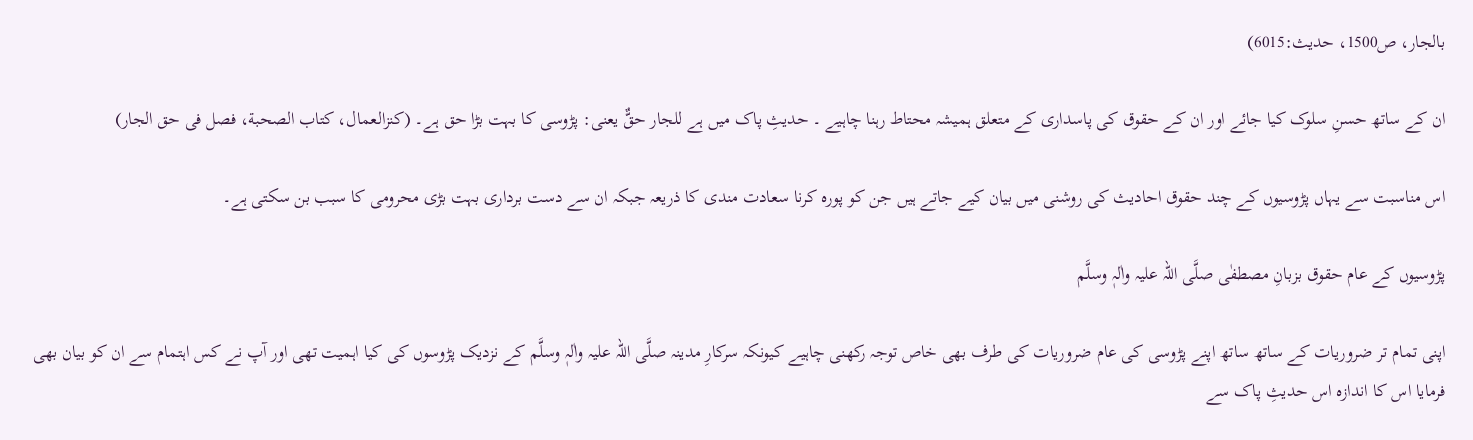بالجار، ص1500، حدیث:6015)

ان کے ساتھ حسنِ سلوک کیا جائے اور ان کے حقوق کی پاسداری کے متعلق ہمیشہ محتاط رہنا چاہیے ۔ حدیثِ پاک میں ہے للجار حقٌّ یعنی: پڑوسی کا بہت بڑا حق ہے۔ (کنزالعمال، کتاب الصحبة، فصل فی حق الجار)

اس مناسبت سے یہاں پڑوسیوں کے چند حقوق احادیث کی روشنی میں بیان کیے جاتے ہیں جن کو پورہ کرنا سعادت مندی کا ذریعہ جبکہ ان سے دست برداری بہت بڑی محرومی کا سبب بن سکتی ہے۔

پڑوسیوں کے عام حقوق بزبانِ مصطفٰی صلَّی اللہ علیہ واٰلہٖ وسلَّم

اپنی تمام تر ضروریات کے ساتھ ساتھ اپنے پڑوسی کی عام ضروریات کی طرف بھی خاص توجہ رکھنی چاہیے کیونکہ سرکارِ مدینہ صلَّی اللہ علیہ واٰلہٖ وسلَّم کے نزدیک پڑوسوں کی کیا اہمیت تھی اور آپ نے کس اہتمام سے ان کو بیان بھی فرمایا اس کا اندازہ اس حدیثِ پاک سے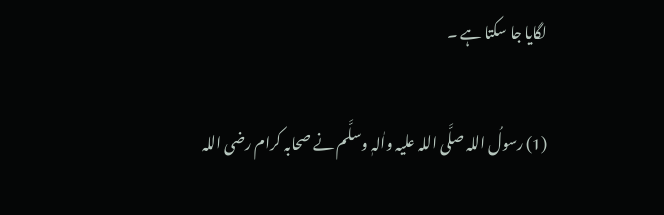لگایا جا سکتا ہے ۔

(1) رسولُ اللہ صلَّی اللہ علیہ واٰلہٖ وسلَّم نے صحابہ کرام رضی اللہ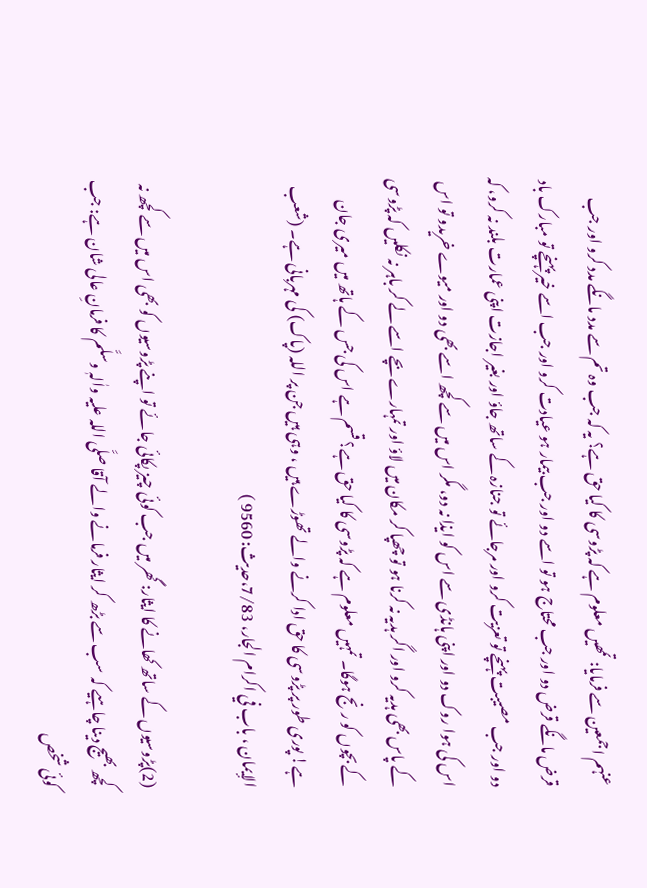عنہم اجمعین سے فرمایا: تمھیں معلوم ہے کہ پڑوسی کا کیا حق ہے؟ یہ کہ جب وہ تم سے مدد مانگے مدد کرو اور جب قرض مانگے قرض دو اور جب محتاج ہو تو اسے دو اور جب بیمار ہو عیادت کرو اور جب اسے خیر پہنچے تو مبارک باد دو اور جب مصیبت پہنچے تو تعزیت کرو اور مرجائے تو جنازہ کے ساتھ جاؤ اور بغیر اجازت اپنی عمارت بلند نہ کرو، کہ اس کی ہوا روک دو اور اپنی ہانڈی سے اس کو ایذا نہ دو، مگر اس میں سے کچھ اسے بھی دو اور میوے خریدو تو اس کے پاس بھی ہدیہ کرو اور اگر ہدیہ نہ کرنا ہو تو چھپا کر مکان میں لاؤ اور تمہارے بچے اسے لے کر باہر نہ نکلیں کہ پڑوسی کے بچوں کو رنج ہوگا۔ تمہیں معلوم ہے کہ پڑوسی کا کیا حق ہے؟ قسم ہے اس کی جس کے ہاتھ میں میری جان ہے! پوری طور پر پڑوسی کا حق ادا کرنے والے تھوڑے ہیں ، وہی ہیں جن پر اللہ (پاک) کی مہربانی ہے۔ (شعب الإیمان ، باب في اکرام الجار، 7/83،حدیث: 9560 )

(2)پڑوسیوں کے ساتھ کھانے کا ایثار: گھر میں جب کوئی چیز پکائی جائے تو اپنے پڑوسیوں کو بھی اس میں سے کچھ نہ کچھ بھیج دینا چاہیے کہ سب سے بڑھ کر ایثار فرمانے والے آقا صلَّی اللہ علیہ واٰلہٖ وسلَّم کا فرمانِ عالی شان ہے: جب کوئی شخص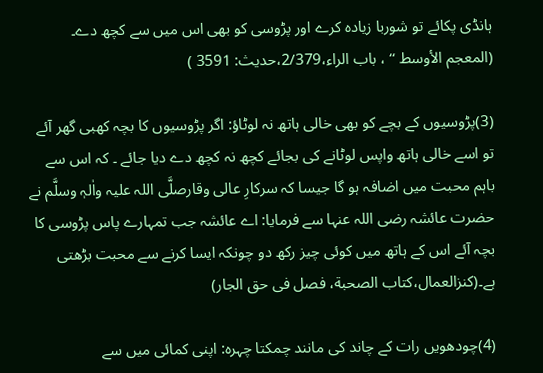ہانڈی پکائے تو شوربا زیادہ کرے اور پڑوسی کو بھی اس میں سے کچھ دے۔ (المعجم الأوسط ‘‘ ، باب الراء،2/379،حدیث: 3591 )

(3)پڑوسیوں کے بچے کو بھی خالی ہاتھ نہ لوٹاؤ: اگر پڑوسیوں کا بچہ کھبی گھر آئے تو اسے خالی ہاتھ واپس لوٹانے کی بجائے کچھ نہ کچھ دے دیا جائے ۔ کہ اس سے باہم محبت میں اضافہ ہو گا جیسا کہ سرکارِ عالی وقارصلَّی اللہ علیہ واٰلہٖ وسلَّم نے حضرت عائشہ رضی اللہ عنہا سے فرمایا: اے عائشہ جب تمہارے پاس پڑوسی کا بچہ آئے اس کے ہاتھ میں کوئی چیز رکھ دو چونکہ ایسا کرنے سے محبت بڑھتی ہے۔(کنزالعمال،کتاب الصحبة، فصل فی حق الجار)

(4)چودھویں رات کے چاند کی مانند چمکتا چہرہ: اپنی کمائی میں سے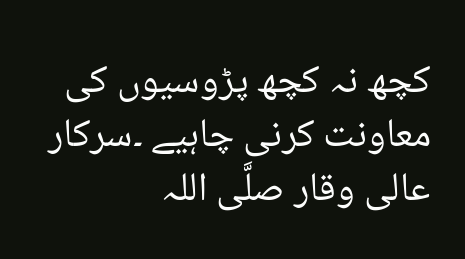کچھ نہ کچھ پڑوسیوں کی معاونت کرنی چاہیے ۔سرکار عالی وقار صلَّی اللہ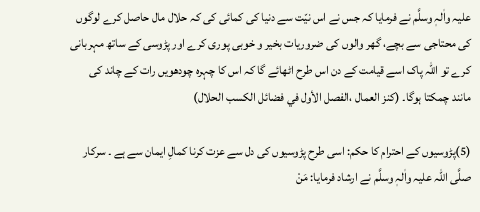علیہ واٰلہٖ وسلَّم نے فرمایا کہ جس نے اس نیّت سے دنیا کی کمائی کی کہ حلال مال حاصل کرے لوگوں کی محتاجی سے بچے، گھر والوں کی ضروریات بخیر و خوبی پوری کرے اور پڑوسی کے ساتھ مہربانی کرے تو اللہ پاک اسے قیامت کے دن اس طرح اٹھائے گا کہ اس کا چہرہ چودھویں رات کے چاند کی مانند چمکتا ہوگا۔ (کنز العمال ،الفصل الأول في فضائل الكسب الحلال)

(5)پڑوسیوں کے احترام کا حکم: اسی طرح پڑوسیوں کی دل سے عزت کرنا کمالِ ایمان سے ہے ۔ سرکار صلَّی اللہ علیہ واٰلہٖ وسلَّم نے ارشاد فرمایا: مَنْ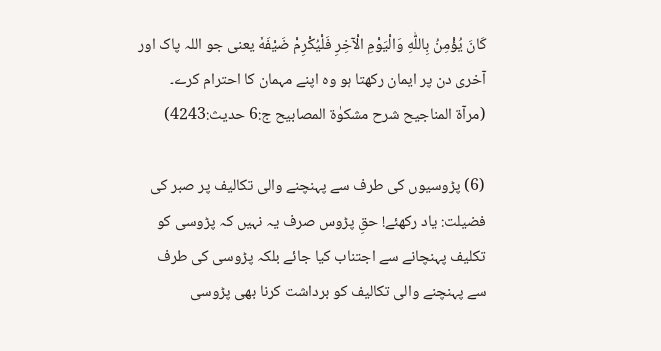كَانَ يُؤْمِنُ بِاللّٰهِ وَالْيَوْمِ الْآخِرِ فَلْيُكْرِمْ ضَيْفَهٗ یعنی جو اللہ پاک اور آخری دن پر ایمان رکھتا ہو وہ اپنے مہمان کا احترام کرے۔ (مرآۃ المناجیح شرح مشکوٰۃ المصابیح ج:6 حدیث:4243)

(6) پڑوسیوں کی طرف سے پہنچنے والی تکالیف پر صبر کی فضیلت: یاد رکھئے! حقِ پڑوس صرف یہ نہیں کہ پڑوسی کو تکلیف پہنچانے سے اجتناب کیا جائے بلکہ پڑوسی کی طرف سے پہنچنے والی تکالیف کو برداشت کرنا بھی پڑوسی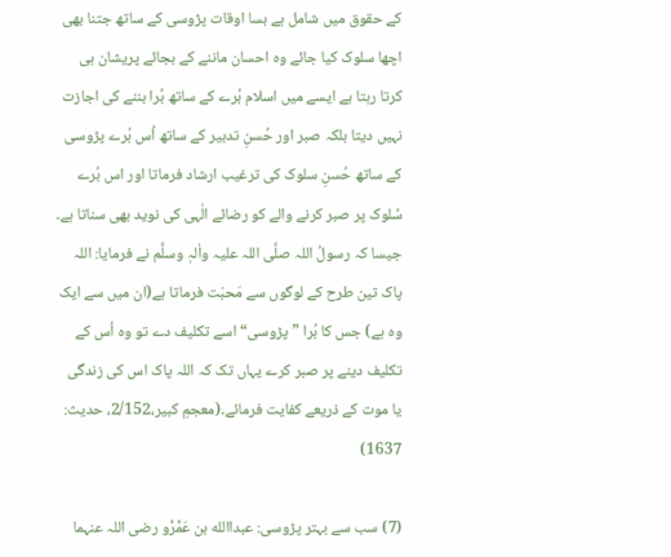کے حقوق میں شامل ہے بسا اوقات پڑوسی کے ساتھ جتنا بھی اچھا سلوک کیا جائے وہ احسان ماننے کے بجائے پریشان ہی کرتا رہتا ہے ایسے میں اسلام بُرے کے ساتھ بُرا بننے کی اجازت نہیں دیتا بلکہ صبر اور حُسنِ تدبیر کے ساتھ اُس بُرے پڑوسی کے ساتھ حُسنِ سلوک کی ترغیب ارشاد فرماتا اور اس بُرے سُلوک پر صبر کرنے والے کو رضائے الٰہی کی نوید بھی سناتا ہے۔ جیسا کہ رسولُ اللہ صلَّی اللہ علیہ واٰلہٖ وسلَّم نے فرمایا: اللہ پاک تین طرح کے لوگوں سے مَحبّت فرماتا ہے(ان میں سے ایک وہ ہے) جس کا بُرا ”پڑوسی“ اسے تکلیف دے تو وہ اُس کے تکلیف دینے پر صبر کرے يہاں تک کہ اللہ پاک اس کی زندگی يا موت کے ذريعے کفايت فرمائے۔(معجمِ کبیر،2/152، حدیث: 1637)

(7) سب سے بہتر پڑوسی: عبداالله بن عَمْرْو رضی اللہ عنہما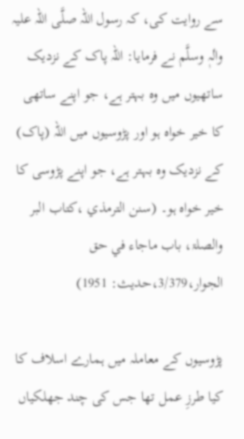سے روایت کی، کہ رسول اللہ صلَّی اللہ علیہ واٰلہٖ وسلَّم نے فرمایا: اللہ پاک کے نزدیک ساتھیوں میں وہ بہتر ہے، جو اپنے ساتھی کا خیر خواہ ہو اور پڑوسیوں میں اللہ (پاک) کے نزدیک وہ بہتر ہے، جو اپنے پڑوسی کا خیر خواہ ہو۔ (سنن الترمذي ،کتاب البر والصلۃ، باب ماجاء في حق الجوار،3/379،حدیث: 1951)

پڑوسیوں کے معاملہ میں ہمارے اسلاف کا کیا طرزِ عمل تھا جس کی چند جھلکیاں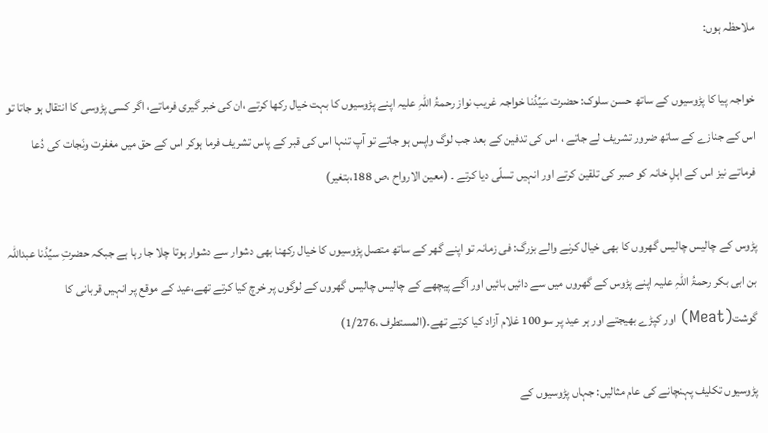ملاحظہ ہوں:

خواجہ پیا کا پڑوسیوں کے ساتھ حسن سلوک: حضرت سَیِّدُنا خواجہ غریب نواز رحمۃُ اللہِ علیہ اپنے پڑوسیوں کا بہت خیال رکھا کرتے ،ان کی خبر گیری فرماتے، اگر کسی پڑوسی کا انتقال ہو جاتا تو اس کے جنازے کے ساتھ ضرور تشریف لے جاتے ، اس کی تدفین کے بعد جب لوگ واپس ہو جاتے تو آپ تنہا اس کی قبر کے پاس تشریف فرما ہوکر اس کے حق میں مغفرت ونَجات کی دُعا فرماتے نیز اس کے اہلِ خانہ کو صبر کی تلقین کرتے اور انہیں تسلّی دیا کرتے ۔ (معین الارواح ،ص 188،بتغیر)

پڑوس کے چالیس چالیس گھروں کا بھی خیال کرنے والے بزرگ: فی زمانہ تو اپنے گھر کے ساتھ متصل پڑوسیوں کا خیال رکھنا بھی دشوار سے دشوار ہوتا چلا جا رہا ہے جبکہ حضرتِ سیِّدُنا عبداللہ بن ابی بکر رحمۃُ اللہِ علیہ اپنے پڑوس کے گھروں میں سے دائیں بائیں اور آگے پیچھے کے چالیس چالیس گھروں کے لوگوں پر خرچ کیا کرتے تھے،عید کے موقع پر انہیں قربانی کا گوشت(Meat) اور کپڑے بھیجتے اور ہر عید پر سو100 غلام آزاد کیا کرتے تھے۔(المستطرف ،1/276)

پڑوسیوں تکلیف پہنچانے کی عام مثالیں: جہاں پڑوسیوں کے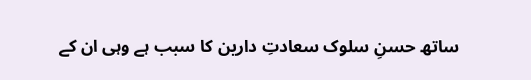ساتھ حسنِ سلوک سعادتِ دارین کا سبب ہے وہی ان کے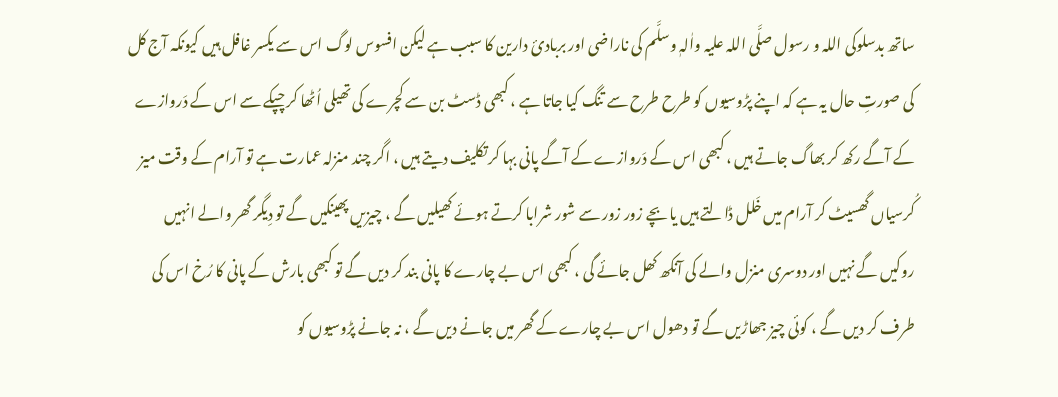ساتھ بدسلوکی اللہ و رسول صلَّی اللہ علیہ واٰلہٖ وسلَّم کی ناراضی اور بربادئ دارین کا سبب ہے لیکن افسوس لوگ اس سے یکسر غافل ہیں کیونکہ آج کل کی صورتِ حال یہ ہے کہ اپنے پڑوسیوں کو طرح طرح سے تنگ کیا جاتا ہے ، کبھی ڈسٹ بن سے کچرے کی تھیلی اُٹھا کر چپکے سے اس کے دَروازے کے آگے رکھ کر بھاگ جاتے ہیں ، کبھی اس کے دَروازے کے آگے پانی بہا کر تکلیف دیتے ہیں ، اگر چند منزلہ عمارت ہے تو آرام کے وقت میز کُرسیاں گھسیٹ کر آرام میں خَلل ڈالتے ہیں یا بچے زور زور سے شور شرابا کرتے ہوئے کھیلیں گے ، چیزیں پھینکیں گے تو دِیگر گھر والے انہیں روکیں گے نہیں اور دوسری منزل والے کی آنکھ کھل جائے گی ، کبھی اس بے چارے کا پانی بند کر دیں گے تو کبھی بارش کے پانی کا رُخ اس کی طرف کر دیں گے ، کوئی چیز جھاڑیں گے تو دھول اس بے چارے کے گھر میں جانے دیں گے ، نہ جانے پڑوسیوں کو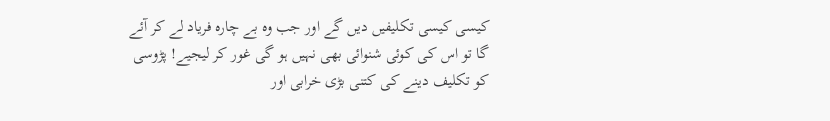کیسی کیسی تکلیفیں دیں گے اور جب وہ بے چارہ فریاد لے کر آئے گا تو اس کی کوئی شنوائی بھی نہیں ہو گی غور کر لیجیے! پڑوسی کو تکلیف دینے کی کتنی بڑی خرابی اور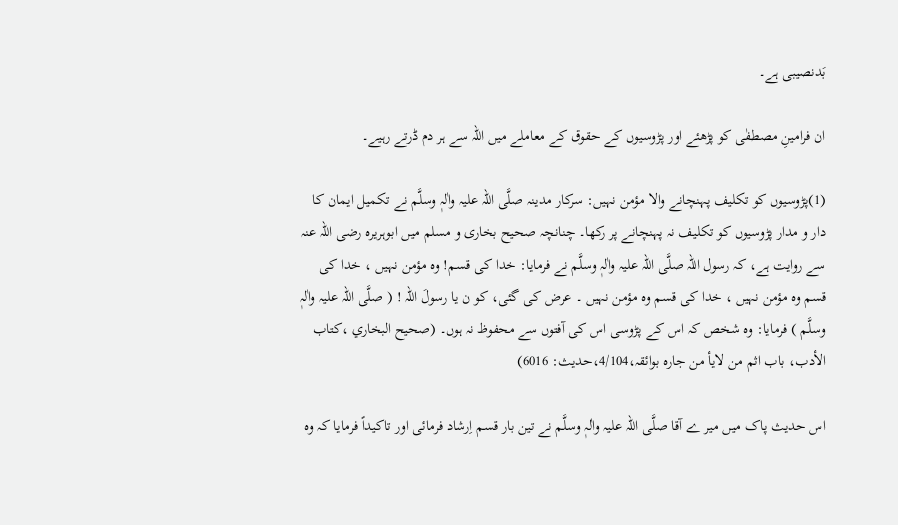بَدنصیبی ہے۔

ان فرامینِ مصطفٰی کو پڑھئے اور پڑوسیوں کے حقوق کے معاملے میں اللہ سے ہر دم ڈرتے رہیے۔

(1)پڑوسیوں کو تکلیف پہنچانے والا مؤمن نہیں: سرکار مدینہ صلَّی اللہ علیہ واٰلہٖ وسلَّم نے تکمیل ایمان کا دار و مدار پڑوسیوں کو تکلیف نہ پہنچانے پر رکھا۔ چنانچہ صحیح بخاری و مسلم میں ابوہریرہ رضی اللہ عنہ سے روایت ہے، کہ رسول اللہ صلَّی اللہ علیہ واٰلہٖ وسلَّم نے فرمایا: خدا کی قسم! وہ مؤمن نہیں ، خدا کی قسم وہ مؤمن نہیں ، خدا کی قسم وہ مؤمن نہیں ۔ عرض کی گئی، کو ن یا رسولَ اللہ ! ( صلَّی اللہ علیہ واٰلہٖ وسلَّم ) فرمایا: وہ شخص کہ اس کے پڑوسی اس کی آفتوں سے محفوظ نہ ہوں۔ (صحیح البخاري ،کتاب الأدب، باب اثم من لایأ من جارہ بوائقہ،4/104،حدیث: 6016)

اس حدیث پاک میں میر ے آقا صلَّی اللہ علیہ واٰلہٖ وسلَّم نے تین بار قسم اِرشاد فرمائی اور تاکیداً فرمایا کہ وہ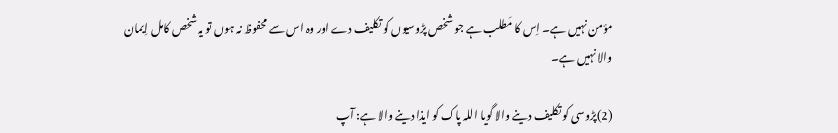مؤمن نہیں ہے۔ اِس کا مَطلب ہے جو شخص پڑوسیوں کو تکلیف دے اور وہ اس سے محفوظ نہ ہوں تو یہ شخص کامل اِیمان والا نہیں ہے۔

(2)پڑوسی کو تکلیف دینے والا گویا اللہ پاک کو ایذا دینے والا ہے: آپ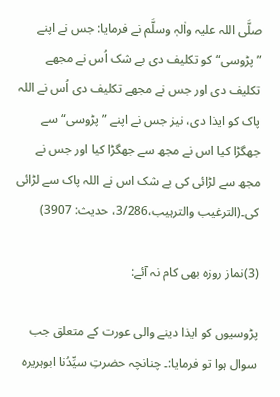صلَّی اللہ علیہ واٰلہٖ وسلَّم نے فرمایا: جس نے اپنے ”پڑوسی“ کو تکلیف دی بے شک اُس نے مجھے تکلیف دی اور جس نے مجھے تکلیف دی اُس نے اللہ پاک کو ايذا دی، نیز جس نے اپنے ”پڑوسی“ سے جھگڑا کيا اس نے مجھ سے جھگڑا کیا اور جس نے مجھ سے لڑائی کی بے شک اس نے اللہ پاک سے لڑائی کی۔(الترغیب والترہیب،3/286، حدیث: 3907)

(3)نماز روزہ بھی کام نہ آئے:

پڑوسیوں کو ایذا دینے والی عورت کے متعلق جب سوال ہوا تو فرمایا:۔ چنانچہ حضرتِ سیِّدُنا ابوہریرہ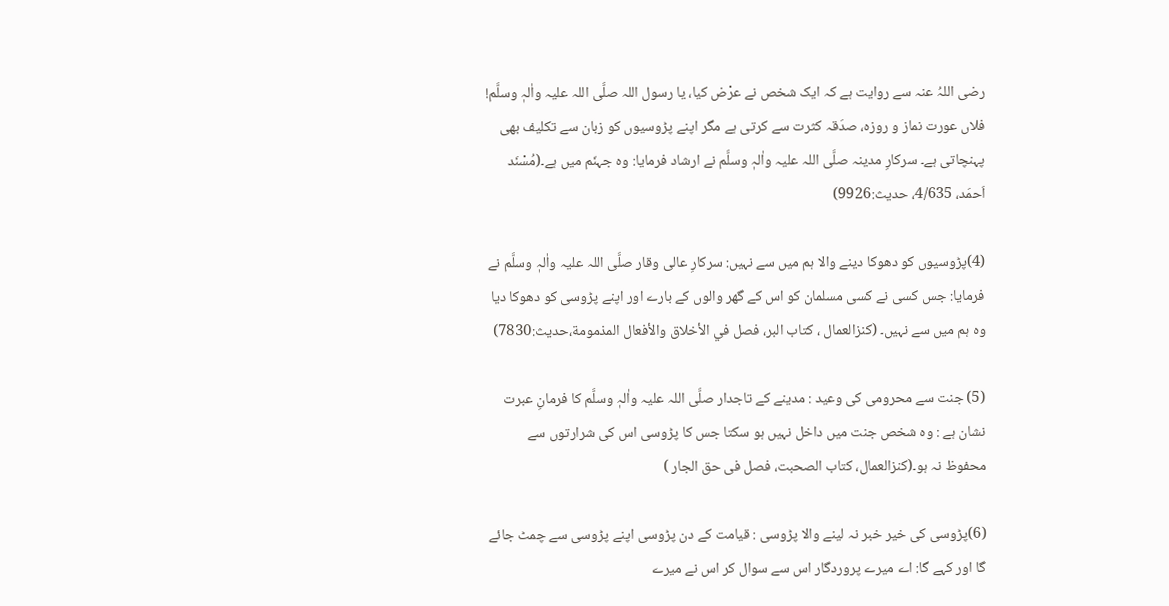رضی اللہُ عنہ سے روایت ہے کہ ایک شخص نے عرْض کیا، یا رسول اللہ صلَّی اللہ علیہ واٰلہٖ وسلَّم! فلاں عورت نماز و روزہ، صدَقہ کثرت سے کرتی ہے مگر اپنے پڑوسیوں کو زبان سے تکلیف بھی پہنچاتی ہے۔ سرکارِ مدینہ صلَّی اللہ علیہ واٰلہٖ وسلَّم نے ارشاد فرمایا: وہ جہنّم میں ہے۔(مُسْنَد اَحمَد، 4/635، حدیث:9926)

(4)پڑوسیوں کو دھوکا دینے والا ہم میں سے نہیں: سرکارِ عالی وقار صلَّی اللہ علیہ واٰلہٖ وسلَّم نے فرمایا: جس کسی نے کسی مسلمان کو اس کے گھر والوں کے بارے اور اپنے پڑوسی کو دھوکا دیا وہ ہم میں سے نہیں۔ (کنزالعمال ، کتاب البر، فصل في الأخلاق والأفعال المذمومة،حدیث:7830)

(5) جنت سے محرومی کی وعید : مدینے کے تاجدار صلَّی اللہ علیہ واٰلہٖ وسلَّم کا فرمانِ عبرت نشان ہے : وہ شخص جنت میں داخل نہیں ہو سکتا جس کا پڑوسی اس کی شرارتوں سے محفوظ نہ ہو۔(کنزالعمال، کتاب الصحبت، فصل فی حق الجار )

(6)پڑوسی کی خیر خبر نہ لینے والا پڑوسی : قیامت کے دن پڑوسی اپنے پڑوسی سے چمٹ جائے گا اور کہے گا: اے میرے پروردگار اس سے سوال کر اس نے میرے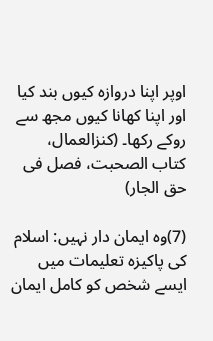اوپر اپنا دروازہ کیوں بند کیا اور اپنا کھانا کیوں مجھ سے روکے رکھا۔ (کنزالعمال، کتاب الصحبت، فصل فی حق الجار)

(7)وہ ایمان دار نہیں: اسلام کی پاکیزہ تعلیمات میں ایسے شخص کو کامل ایمان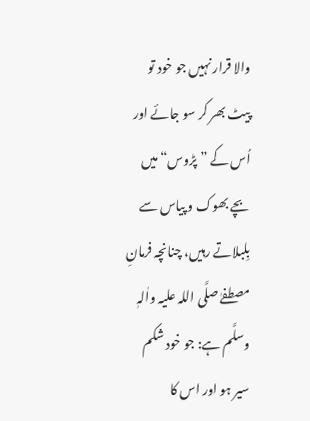والا قرار نہیں جو خود تو پیٹ بھر کر سو جائے اور اُس کے ”پڑوس“ میں بچے بھوک و پیاس سے بِلبلاتے رہیں، چنانچہ فرمانِ مصطفےٰ صلَّی اللہ علیہ واٰلہٖ وسلَّم ہے: جو خود شکم سير ہو اور اس کا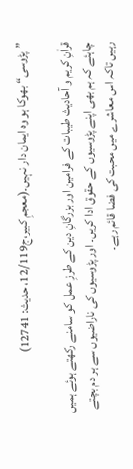”پڑوسی“ بھوکا ہو وہ ایمان دار نہيں۔(معجمِ کبیر،ج12/119، حدیث: 12741)

قراٰنِ کریم و آحادیث طیبات کے فرامین اور بزرگانِ دین کے طرزِ عمل کو سامنے رکھتے ہوئے ہمیں چاہئے کہ ہم بھی اپنے پڑوسیوں کے حقوق ادا کریں۔ اور پڑوسیوں کی ناراضیوں سے ہر دم بچتے رہیں تاکہ اس معاشرے میں محبت کی فضا قائم رہے۔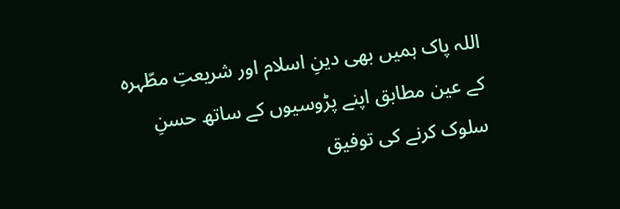اللہ پاک ہمیں بھی دینِ اسلام اور شریعتِ مطّہرہ کے عین مطابق اپنے پڑوسیوں کے ساتھ حسنِ سلوک کرنے کی توفیق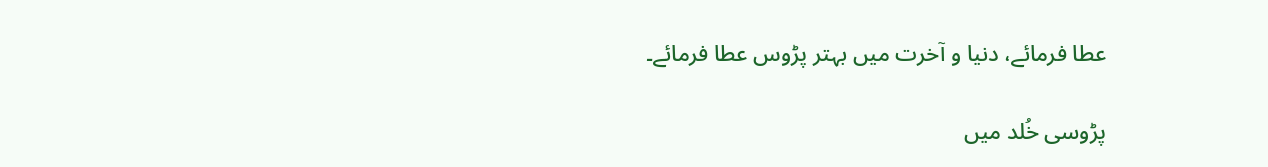عطا فرمائے، دنیا و آخرت میں بہتر پڑوس عطا فرمائے۔

پڑوسی خُلد میں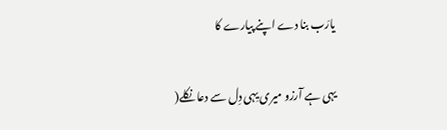یارَب بنا دے اپنے پیارے کا

یہی ہے آرزو میری یِہی دِل سے دعا نکلے(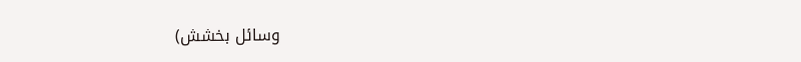وسائل بخشش)